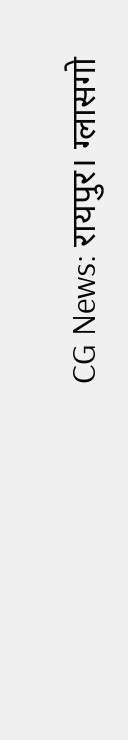CG News: रायपुर। ग्लासगो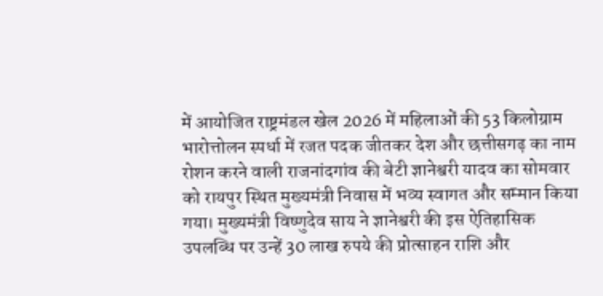में आयोजित राष्ट्रमंडल खेल 2026 में महिलाओं की 53 किलोग्राम भारोत्तोलन स्पर्धा में रजत पदक जीतकर देश और छत्तीसगढ़ का नाम रोशन करने वाली राजनांदगांव की बेटी ज्ञानेश्वरी यादव का सोमवार को रायपुर स्थित मुख्यमंत्री निवास में भव्य स्वागत और सम्मान किया गया। मुख्यमंत्री विष्णुदेव साय ने ज्ञानेश्वरी की इस ऐतिहासिक उपलब्धि पर उन्हें 30 लाख रुपये की प्रोत्साहन राशि और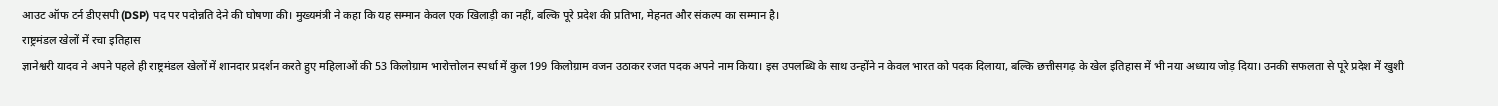आउट ऑफ टर्न डीएसपी (DSP) पद पर पदोन्नति देने की घोषणा की। मुख्यमंत्री ने कहा कि यह सम्मान केवल एक खिलाड़ी का नहीं, बल्कि पूरे प्रदेश की प्रतिभा, मेहनत और संकल्प का सम्मान है।
राष्ट्रमंडल खेलों में रचा इतिहास
ज्ञानेश्वरी यादव ने अपने पहले ही राष्ट्रमंडल खेलों में शानदार प्रदर्शन करते हुए महिलाओं की 53 किलोग्राम भारोत्तोलन स्पर्धा में कुल 199 किलोग्राम वजन उठाकर रजत पदक अपने नाम किया। इस उपलब्धि के साथ उन्होंने न केवल भारत को पदक दिलाया, बल्कि छत्तीसगढ़ के खेल इतिहास में भी नया अध्याय जोड़ दिया। उनकी सफलता से पूरे प्रदेश में खुशी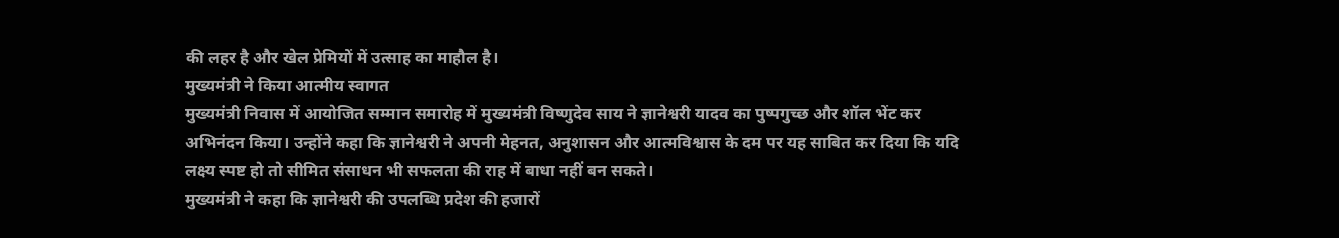की लहर है और खेल प्रेमियों में उत्साह का माहौल है।
मुख्यमंत्री ने किया आत्मीय स्वागत
मुख्यमंत्री निवास में आयोजित सम्मान समारोह में मुख्यमंत्री विष्णुदेव साय ने ज्ञानेश्वरी यादव का पुष्पगुच्छ और शॉल भेंट कर अभिनंदन किया। उन्होंने कहा कि ज्ञानेश्वरी ने अपनी मेहनत, अनुशासन और आत्मविश्वास के दम पर यह साबित कर दिया कि यदि लक्ष्य स्पष्ट हो तो सीमित संसाधन भी सफलता की राह में बाधा नहीं बन सकते।
मुख्यमंत्री ने कहा कि ज्ञानेश्वरी की उपलब्धि प्रदेश की हजारों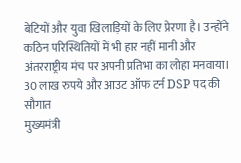बेटियों और युवा खिलाड़ियों के लिए प्रेरणा है। उन्होंने कठिन परिस्थितियों में भी हार नहीं मानी और अंतरराष्ट्रीय मंच पर अपनी प्रतिभा का लोहा मनवाया।
30 लाख रुपये और आउट ऑफ टर्न DSP पद की सौगात
मुख्यमंत्री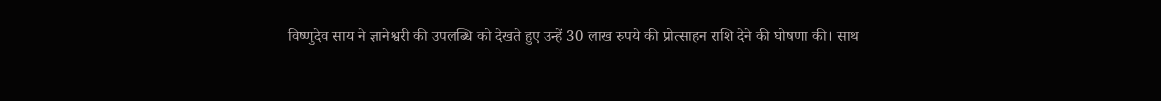विष्णुदेव साय ने ज्ञानेश्वरी की उपलब्धि को देखते हुए उन्हें 30 लाख रुपये की प्रोत्साहन राशि देने की घोषणा की। साथ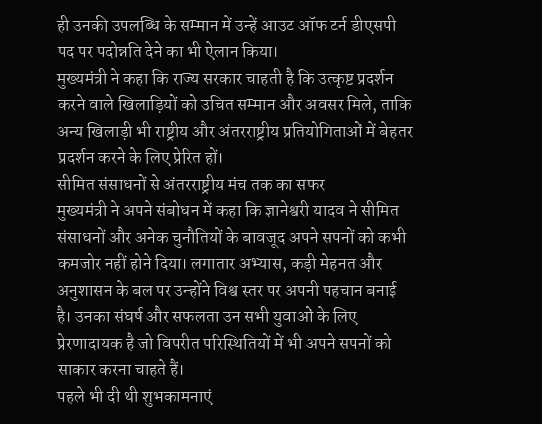ही उनकी उपलब्धि के सम्मान में उन्हें आउट ऑफ टर्न डीएसपी पद पर पदोन्नति देने का भी ऐलान किया।
मुख्यमंत्री ने कहा कि राज्य सरकार चाहती है कि उत्कृष्ट प्रदर्शन करने वाले खिलाड़ियों को उचित सम्मान और अवसर मिले, ताकि अन्य खिलाड़ी भी राष्ट्रीय और अंतरराष्ट्रीय प्रतियोगिताओं में बेहतर प्रदर्शन करने के लिए प्रेरित हों।
सीमित संसाधनों से अंतरराष्ट्रीय मंच तक का सफर
मुख्यमंत्री ने अपने संबोधन में कहा कि ज्ञानेश्वरी यादव ने सीमित संसाधनों और अनेक चुनौतियों के बावजूद अपने सपनों को कभी कमजोर नहीं होने दिया। लगातार अभ्यास, कड़ी मेहनत और अनुशासन के बल पर उन्होंने विश्व स्तर पर अपनी पहचान बनाई है। उनका संघर्ष और सफलता उन सभी युवाओं के लिए प्रेरणादायक है जो विपरीत परिस्थितियों में भी अपने सपनों को साकार करना चाहते हैं।
पहले भी दी थी शुभकामनाएं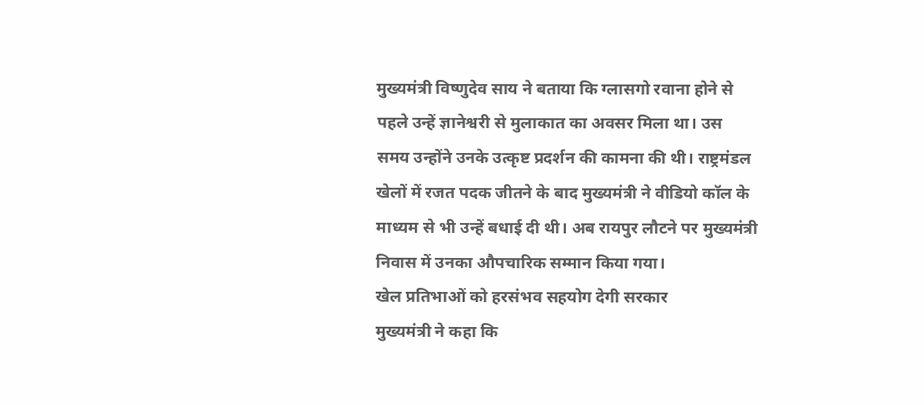मुख्यमंत्री विष्णुदेव साय ने बताया कि ग्लासगो रवाना होने से पहले उन्हें ज्ञानेश्वरी से मुलाकात का अवसर मिला था। उस समय उन्होंने उनके उत्कृष्ट प्रदर्शन की कामना की थी। राष्ट्रमंडल खेलों में रजत पदक जीतने के बाद मुख्यमंत्री ने वीडियो कॉल के माध्यम से भी उन्हें बधाई दी थी। अब रायपुर लौटने पर मुख्यमंत्री निवास में उनका औपचारिक सम्मान किया गया।
खेल प्रतिभाओं को हरसंभव सहयोग देगी सरकार
मुख्यमंत्री ने कहा कि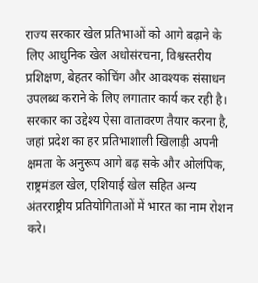राज्य सरकार खेल प्रतिभाओं को आगे बढ़ाने के लिए आधुनिक खेल अधोसंरचना, विश्वस्तरीय प्रशिक्षण, बेहतर कोचिंग और आवश्यक संसाधन उपलब्ध कराने के लिए लगातार कार्य कर रही है। सरकार का उद्देश्य ऐसा वातावरण तैयार करना है, जहां प्रदेश का हर प्रतिभाशाली खिलाड़ी अपनी क्षमता के अनुरूप आगे बढ़ सके और ओलंपिक, राष्ट्रमंडल खेल, एशियाई खेल सहित अन्य अंतरराष्ट्रीय प्रतियोगिताओं में भारत का नाम रोशन करे।